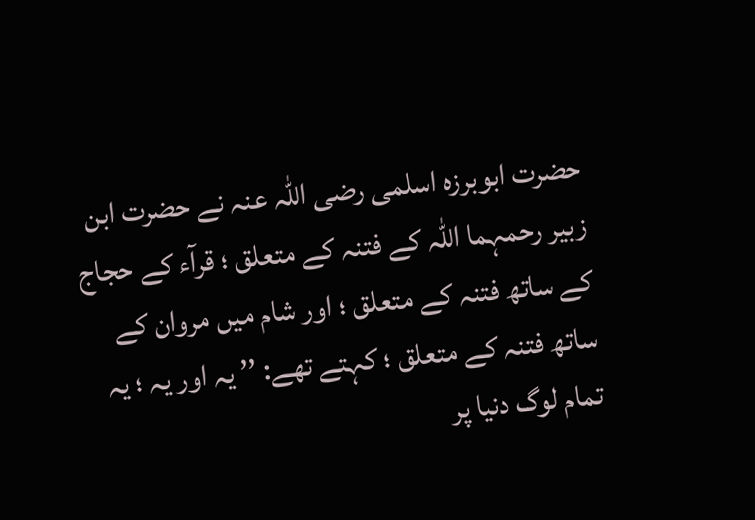حضرت ابوبرزہ اسلمی رضی اللہ عنہ نے حضرت ابن زبیر رحمہما اللہ کے فتنہ کے متعلق ؛ قرآء کے حجاج کے ساتھ فتنہ کے متعلق ؛ اور شام میں مروان کے ساتھ فتنہ کے متعلق ؛ کہتے تھے: ’’ یہ اور یہ ؛ یہ تمام لوگ دنیا پر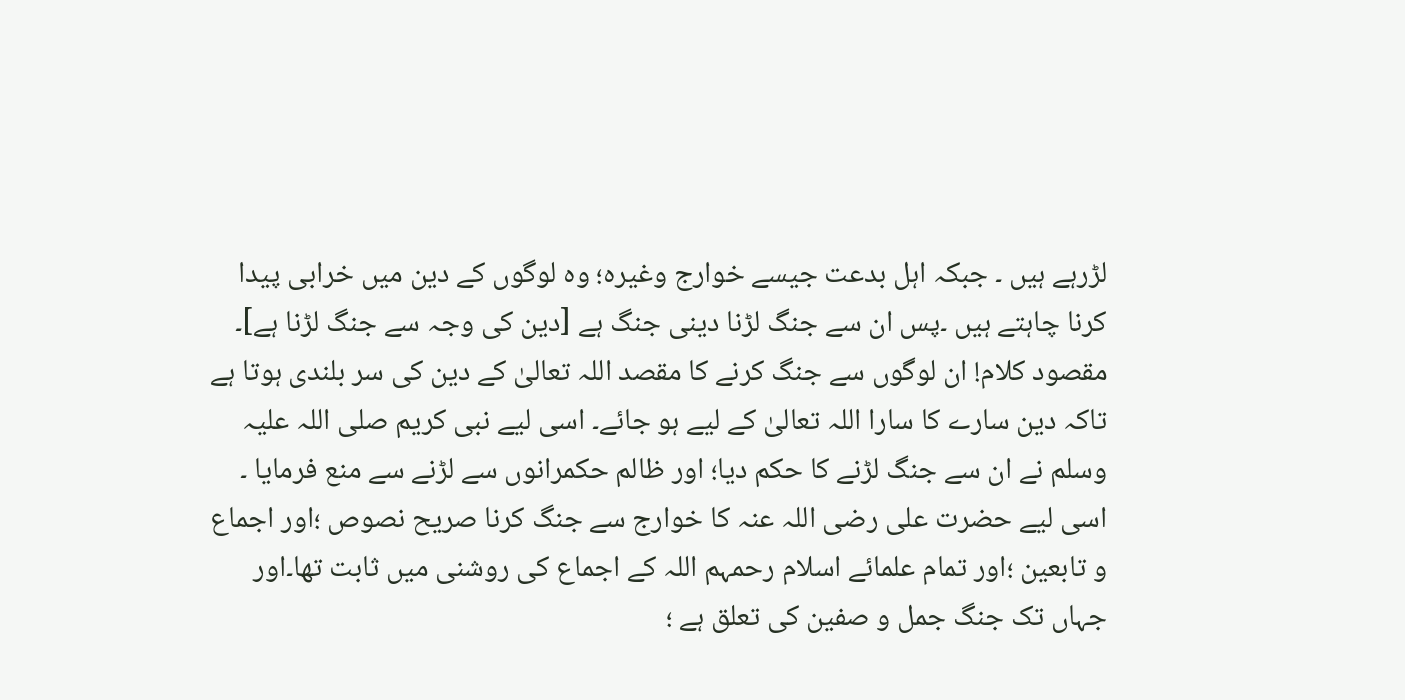لڑرہے ہیں ۔ جبکہ اہل بدعت جیسے خوارج وغیرہ؛ وہ لوگوں کے دین میں خرابی پیدا کرنا چاہتے ہیں ۔پس ان سے جنگ لڑنا دینی جنگ ہے [دین کی وجہ سے جنگ لڑنا ہے]۔
مقصود کلام! ان لوگوں سے جنگ کرنے کا مقصد اللہ تعالیٰ کے دین کی سر بلندی ہوتا ہے تاکہ دین سارے کا سارا اللہ تعالیٰ کے لیے ہو جائے۔ اسی لیے نبی کریم صلی اللہ علیہ وسلم نے ان سے جنگ لڑنے کا حکم دیا؛ اور ظالم حکمرانوں سے لڑنے سے منع فرمایا ۔
اسی لیے حضرت علی رضی اللہ عنہ کا خوارج سے جنگ کرنا صریح نصوص ؛اور اجماع و تابعین ؛اور تمام علمائے اسلام رحمہم اللہ کے اجماع کی روشنی میں ثابت تھا۔اور جہاں تک جنگ جمل و صفین کی تعلق ہے ؛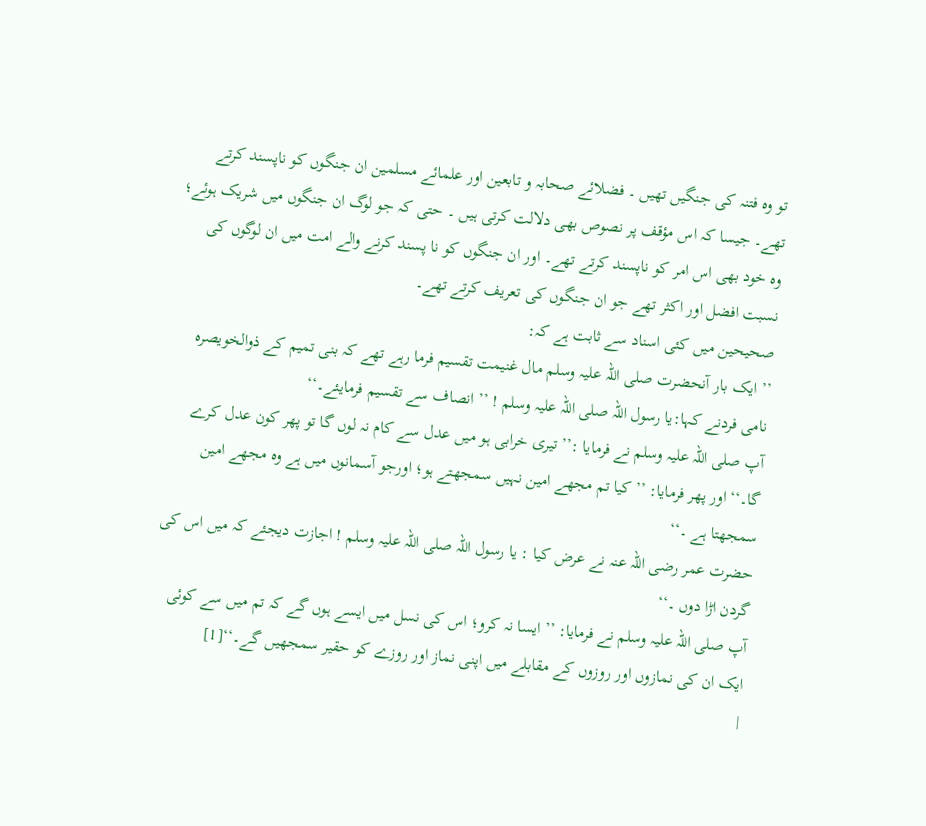تو وہ فتنہ کی جنگیں تھیں ۔ فضلائے صحابہ و تابعین اور علمائے مسلمین ان جنگوں کو ناپسند کرتے تھے۔ جیسا کہ اس مؤقف پر نصوص بھی دلالت کرتی ہیں ۔ حتی کہ جو لوگ ان جنگوں میں شریک ہوئے؛ وہ خود بھی اس امر کو ناپسند کرتے تھے۔ اور ان جنگوں کو نا پسند کرنے والے امت میں ان لوگوں کی نسبت افضل اور اکثر تھے جو ان جنگوں کی تعریف کرتے تھے۔
صحیحین میں کئی اسناد سے ثابت ہے کہ:
’’ ایک بار آنحضرت صلی اللہ علیہ وسلم مال غنیمت تقسیم فرما رہے تھے کہ بنی تمیم کے ذوالخویصرہ نامی فردنے کہا:یا رسول اللہ صلی اللہ علیہ وسلم ! ’’ انصاف سے تقسیم فرمایئے۔‘‘
آپ صلی اللہ علیہ وسلم نے فرمایا :’’ تیری خرابی ہو میں عدل سے کام نہ لوں گا تو پھر کون عدل کرے گا۔‘‘ اور پھر فرمایا: ’’ کیا تم مجھے امین نہیں سمجھتے ہو؛ اورجو آسمانوں میں ہے وہ مجھے امین سمجھتا ہے ۔‘‘
حضرت عمر رضی اللہ عنہ نے عرض کیا : یا رسول اللہ صلی اللہ علیہ وسلم ! اجازت دیجئے کہ میں اس کی گردن اڑا دوں ۔‘‘
آپ صلی اللہ علیہ وسلم نے فرمایا: ’’ ایسا نہ کرو؛ اس کی نسل میں ایسے ہوں گے کہ تم میں سے کوئی ایک ان کی نمازوں اور روزوں کے مقابلے میں اپنی نماز اور روزے کو حقیر سمجھیں گے۔‘‘[1]
|